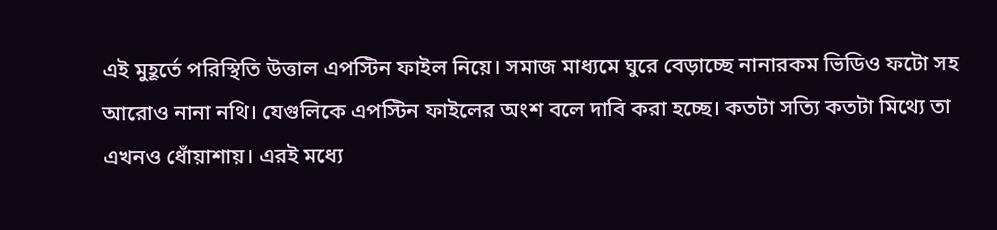এই মুহূর্তে পরিস্থিতি উত্তাল এপস্টিন ফাইল নিয়ে। সমাজ মাধ্যমে ঘুরে বেড়াচ্ছে নানারকম ভিডিও ফটো সহ আরোও নানা নথি। যেগুলিকে এপস্টিন ফাইলের অংশ বলে দাবি করা হচ্ছে। কতটা সত্যি কতটা মিথ্যে তা এখনও ধোঁয়াশায়। এরই মধ্যে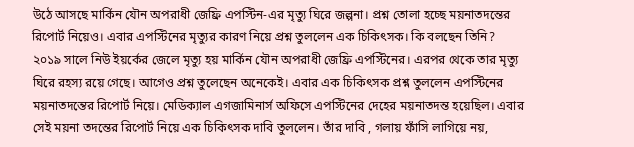উঠে আসছে মার্কিন যৌন অপরাধী জেফ্রি এপস্টিন-এর মৃত্যু ঘিরে জল্পনা। প্রশ্ন তোলা হচ্ছে ময়নাতদন্তের রিপোর্ট নিয়েও। এবার এপস্টিনের মৃত্যুর কারণ নিয়ে প্রশ্ন তুললেন এক চিকিৎসক। কি বলছেন তিনি?
২০১৯ সালে নিউ ইয়র্কের জেলে মৃত্যু হয় মার্কিন যৌন অপরাধী জেফ্রি এপস্টিনের। এরপর থেকে তার মৃত্যু ঘিরে রহস্য রয়ে গেছে। আগেও প্রশ্ন তুলেছেন অনেকেই। এবার এক চিকিৎসক প্রশ্ন তুললেন এপস্টিনের ময়নাতদন্তের রিপোর্ট নিয়ে। মেডিক্যাল এগজামিনার্স অফিসে এপস্টিনের দেহের ময়নাতদন্ত হয়েছিল। এবার সেই ময়না তদন্তের রিপোর্ট নিয়ে এক চিকিৎসক দাবি তুললেন। তাঁর দাবি , গলায় ফাঁসি লাগিয়ে নয়,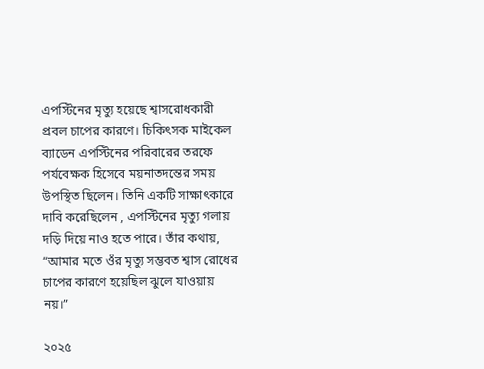এপস্টিনের মৃত্যু হয়েছে শ্বাসরোধকারী প্রবল চাপের কারণে। চিকিৎসক মাইকেল ব্যাডেন এপস্টিনের পরিবারের তরফে পর্যবেক্ষক হিসেবে ময়নাতদন্তের সময় উপস্থিত ছিলেন। তিনি একটি সাক্ষাৎকারে দাবি করেছিলেন , এপস্টিনের মৃত্যু গলায় দড়ি দিয়ে নাও হতে পারে। তাঁর কথায়, “আমার মতে ওঁর মৃত্যু সম্ভবত শ্বাস রোধের চাপের কারণে হয়েছিল ঝুলে যাওয়ায় নয়।”

২০২৫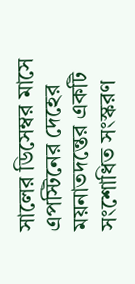সালের ডিসেম্বর মাসে এপস্টিনের দেহের ময়নাতদন্তের একটি সংশোধিত সংস্করণ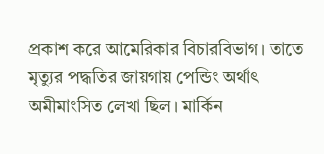প্রকাশ করে আমেরিকার বিচারবিভাগ। তাতে মৃত্যুর পদ্ধতির জায়গায় পেন্ডিং অর্থাৎ অমীমাংসিত লেখা ছিল। মার্কিন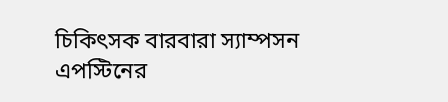চিকিৎসক বারবারা স্যাম্পসন এপস্টিনের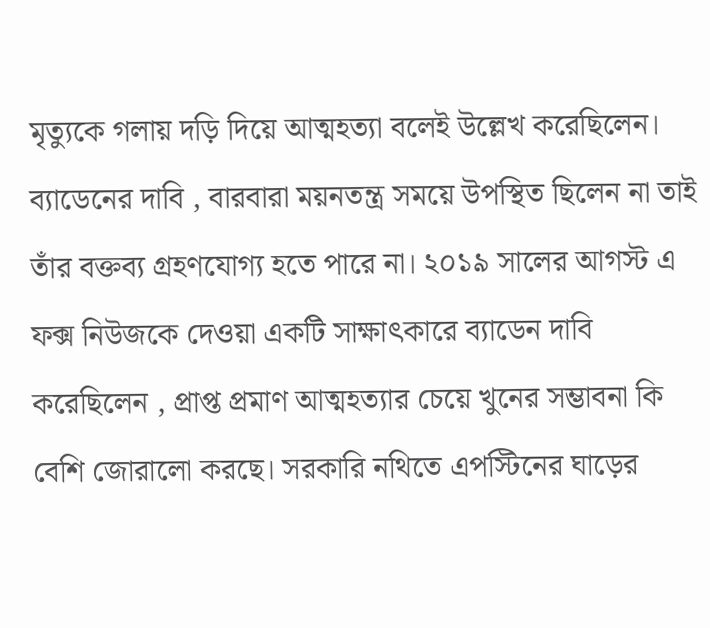মৃত্যুকে গলায় দড়ি দিয়ে আত্মহত্যা বলেই উল্লেখ করেছিলেন। ব্যাডেনের দাবি , বারবারা ময়নতন্ত্র সময়ে উপস্থিত ছিলেন না তাই তাঁর বক্তব্য গ্রহণযোগ্য হতে পারে না। ২০১৯ সালের আগস্ট এ ফক্স নিউজকে দেওয়া একটি সাক্ষাৎকারে ব্যাডেন দাবি করেছিলেন , প্রাপ্ত প্রমাণ আত্মহত্যার চেয়ে খুনের সম্ভাবনা কি বেশি জোরালো করছে। সরকারি নথিতে এপস্টিনের ঘাড়ের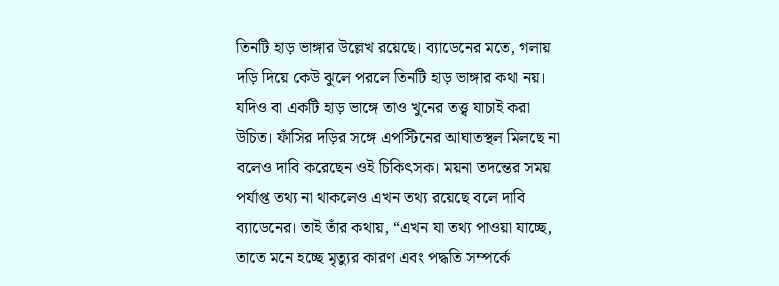তিনটি হাড় ভাঙ্গার উল্লেখ রয়েছে। ব্যাডেনের মতে, গলায় দড়ি দিয়ে কেউ ঝুলে পরলে তিনটি হাড় ভাঙ্গার কথা নয়। যদিও বা একটি হাড় ভাঙ্গে তাও খুনের তত্ত্ব যাচাই করা উচিত। ফাঁসির দড়ির সঙ্গে এপস্টিনের আঘাতস্থল মিলছে না বলেও দাবি করেছেন ওই চিকিৎসক। ময়না তদন্তের সময় পর্যাপ্ত তথ্য না থাকলেও এখন তথ্য রয়েছে বলে দাবি ব্যাডেনের। তাই তাঁর কথায়, “এখন যা তথ্য পাওয়া যাচ্ছে, তাতে মনে হচ্ছে মৃত্যুর কারণ এবং পদ্ধতি সম্পর্কে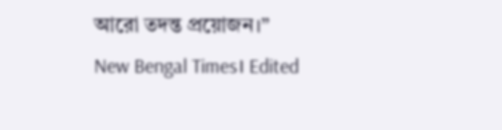আরো তদন্ত প্রয়োজন।”
New Bengal Times। Edited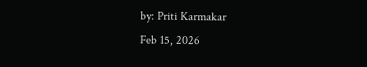by: Priti Karmakar
Feb 15, 2026